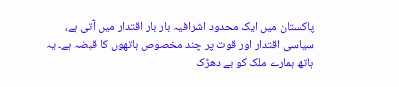پاکستان میں ایک محدود اشرافیہ بار بار اقتدار میں آتی ہے، سیاسی اقتدار اور قوت پر چند مخصوص ہاتھوں کا قبضہ ہے۔ یہ ہاتھ ہمارے ملک کو بے دھڑک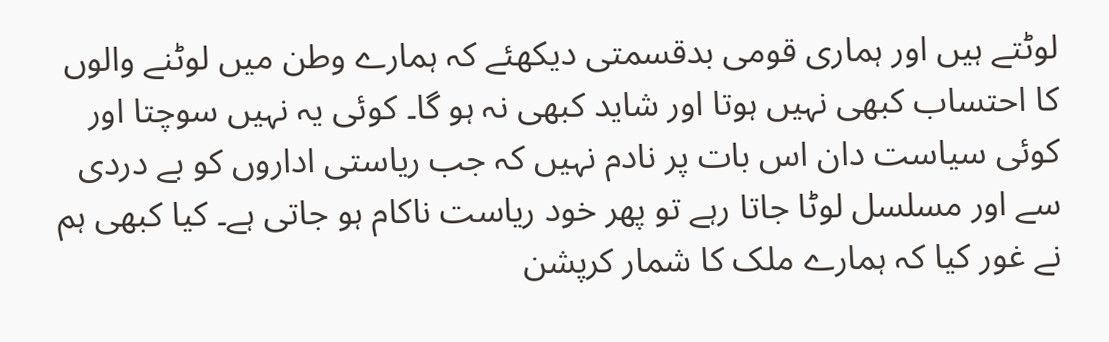لوٹتے ہیں اور ہماری قومی بدقسمتی دیکھئے کہ ہمارے وطن میں لوٹنے والوں کا احتساب کبھی نہیں ہوتا اور شاید کبھی نہ ہو گا۔ کوئی یہ نہیں سوچتا اور کوئی سیاست دان اس بات پر نادم نہیں کہ جب ریاستی اداروں کو بے دردی سے اور مسلسل لوٹا جاتا رہے تو پھر خود ریاست ناکام ہو جاتی ہے۔ کیا کبھی ہم نے غور کیا کہ ہمارے ملک کا شمار کرپشن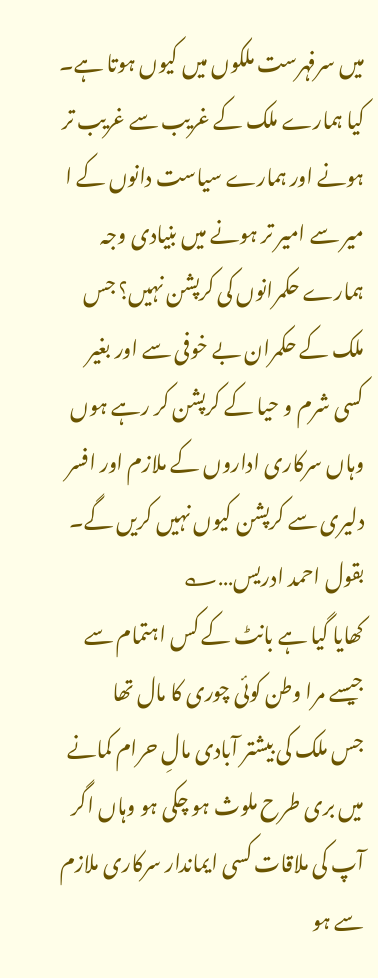میں سرفہرست ملکوں میں کیوں ہوتا ہے۔ کیا ہمارے ملک کے غریب سے غریب تر ہونے اور ہمارے سیاست دانوں کے ا میر سے امیر تر ہونے میں بنیادی وجہ ہمارے حکمرانوں کی کرپشن نہیں؟ جس ملک کے حکمران بے خوفی سے اور بغیر کسی شرم و حیا کے کرپشن کر رہے ہوں وہاں سرکاری اداروں کے ملازم اور افسر دلیری سے کرپشن کیوں نہیں کریں گے۔ بقول احمد ادریس…؎
کھایا گیا ہے بانٹ کے کس اہتمام سے
جیسے مرا وطن کوئی چوری کا مال تھا
جس ملک کی بیشتر آبادی مالِ حرام کمانے میں بری طرح ملوث ہو چکی ہو وہاں اگر آپ کی ملاقات کسی ایماندار سرکاری ملازم سے ہو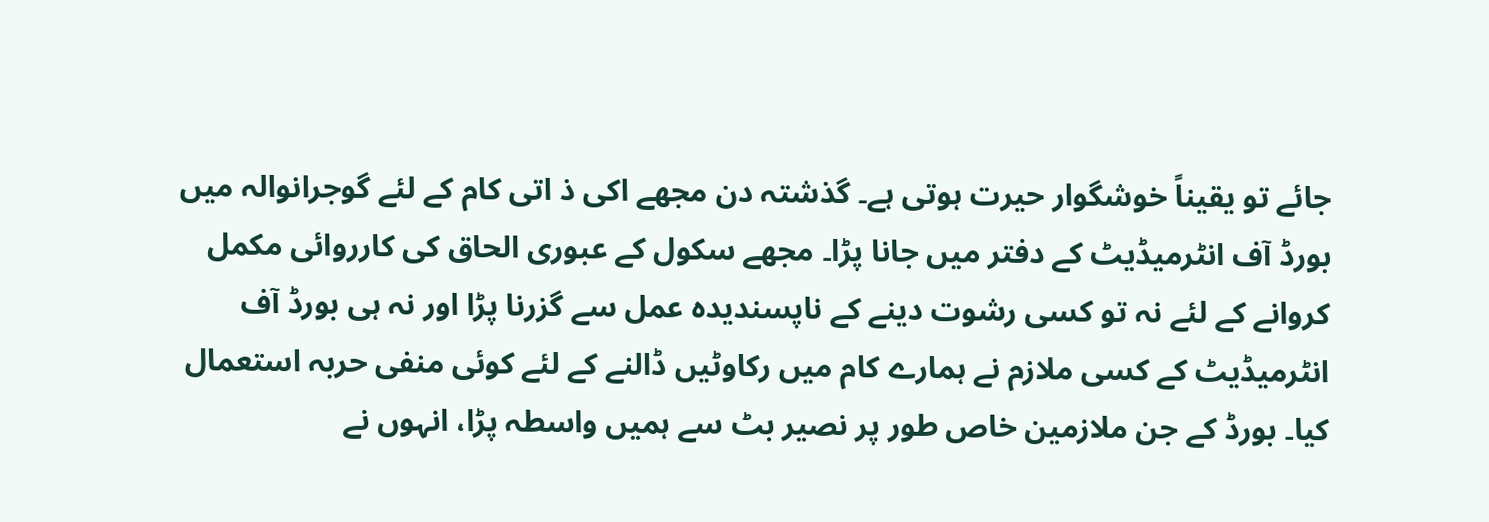جائے تو یقیناً خوشگوار حیرت ہوتی ہے۔ گذشتہ دن مجھے اکی ذ اتی کام کے لئے گوجرانوالہ میں بورڈ آف انٹرمیڈیٹ کے دفتر میں جانا پڑا۔ مجھے سکول کے عبوری الحاق کی کارروائی مکمل کروانے کے لئے نہ تو کسی رشوت دینے کے ناپسندیدہ عمل سے گزرنا پڑا اور نہ ہی بورڈ آف انٹرمیڈیٹ کے کسی ملازم نے ہمارے کام میں رکاوٹیں ڈالنے کے لئے کوئی منفی حربہ استعمال کیا۔ بورڈ کے جن ملازمین خاص طور پر نصیر بٹ سے ہمیں واسطہ پڑا، انہوں نے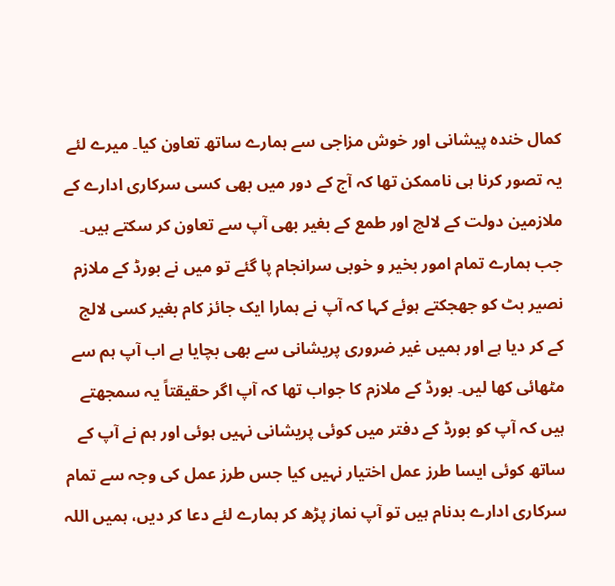کمال خندہ پیشانی اور خوش مزاجی سے ہمارے ساتھ تعاون کیا۔ میرے لئے یہ تصور کرنا ہی ناممکن تھا کہ آج کے دور میں بھی کسی سرکاری ادارے کے ملازمین دولت کے لالچ اور طمع کے بغیر بھی آپ سے تعاون کر سکتے ہیں۔ جب ہمارے تمام امور بخیر و خوبی سرانجام پا گئے تو میں نے بورڈ کے ملازم نصیر بٹ کو جھجکتے ہوئے کہا کہ آپ نے ہمارا ایک جائز کام بغیر کسی لالج کے کر دیا ہے اور ہمیں غیر ضروری پریشانی سے بھی بچایا ہے اب آپ ہم سے مٹھائی کھا لیں۔ بورڈ کے ملازم کا جواب تھا کہ آپ اگر حقیقتاً یہ سمجھتے ہیں کہ آپ کو بورڈ کے دفتر میں کوئی پریشانی نہیں ہوئی اور ہم نے آپ کے ساتھ کوئی ایسا طرز عمل اختیار نہیں کیا جس طرز عمل کی وجہ سے تمام سرکاری ادارے بدنام ہیں تو آپ نماز پڑھ کر ہمارے لئے دعا کر دیں، ہمیں اللہ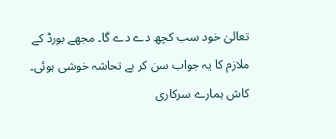تعالیٰ خود سب کچھ دے دے گا۔ مجھے بورڈ کے ملازم کا یہ جواب سن کر بے تحاشہ خوشی ہوئی۔ کاش ہمارے سرکاری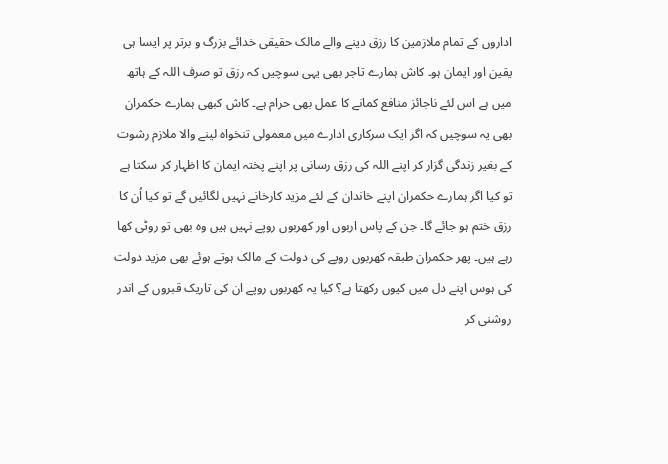اداروں کے تمام ملازمین کا رزق دینے والے مالک حقیقی خدائے بزرگ و برتر پر ایسا ہی یقین اور ایمان ہو۔ کاش ہمارے تاجر بھی یہی سوچیں کہ رزق تو صرف اللہ کے ہاتھ میں ہے اس لئے ناجائز منافع کمانے کا عمل بھی حرام ہے۔ کاش کبھی ہمارے حکمران بھی یہ سوچیں کہ اگر ایک سرکاری ادارے میں معمولی تنخواہ لینے والا ملازم رشوت کے بغیر زندگی گزار کر اپنے اللہ کی رزق رسانی پر اپنے پختہ ایمان کا اظہار کر سکتا ہے تو کیا اگر ہمارے حکمران اپنے خاندان کے لئے مزید کارخانے نہیں لگائیں گے تو کیا اُن کا رزق ختم ہو جائے گا۔ جن کے پاس اربوں اور کھربوں روپے نہیں ہیں وہ بھی تو روٹی کھا رہے ہیں۔ پھر حکمران طبقہ کھربوں روپے کی دولت کے مالک ہوتے ہوئے بھی مزید دولت کی ہوس اپنے دل میں کیوں رکھتا ہے؟ کیا یہ کھربوں روپے ان کی تاریک قبروں کے اندر روشنی کر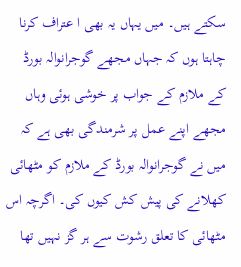سکتے ہیں۔ میں یہاں یہ بھی ا عتراف کرنا چاہتا ہوں کہ جہاں مجھے گوجرانوالہ بورڈ کے ملازم کے جواب پر خوشی ہوئی وہاں مجھے اپنے عمل پر شرمندگی بھی ہے کہ میں نے گوجرانوالہ بورڈ کے ملازم کو مٹھائی کھلانے کی پیش کش کیوں کی۔ اگرچہ اس مٹھائی کا تعلق رشوت سے ہر گز نہیں تھا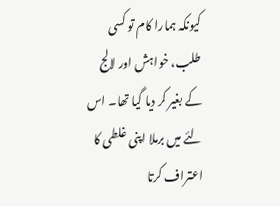کیونکہ ہمارا کام تو کسی طلب، خواہش اور لالج کے بغیر کر دیا گیا تھا۔ اس لئے میں برملا اپنی غلطی کا اعتراف کرتا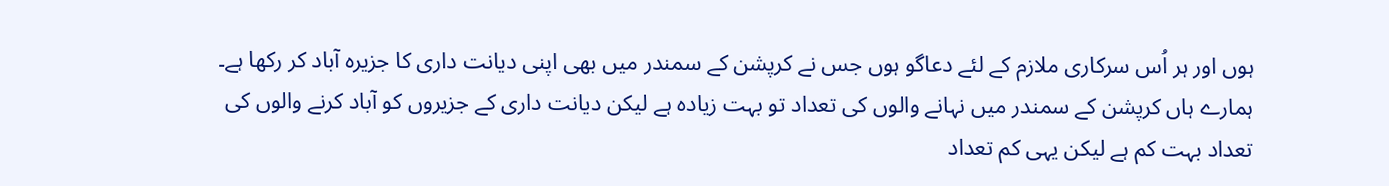ہوں اور ہر اُس سرکاری ملازم کے لئے دعاگو ہوں جس نے کرپشن کے سمندر میں بھی اپنی دیانت داری کا جزیرہ آباد کر رکھا ہے۔ ہمارے ہاں کرپشن کے سمندر میں نہانے والوں کی تعداد تو بہت زیادہ ہے لیکن دیانت داری کے جزیروں کو آباد کرنے والوں کی تعداد بہت کم ہے لیکن یہی کم تعداد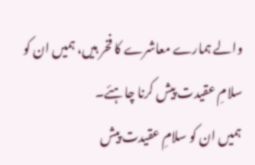والے ہمارے معاشرے کا فخر ہیں، ہمیں ان کو سلامِ عقیدت پیش کرنا چاہئے۔
ہمیں ان کو سلامِ عقیدت پیش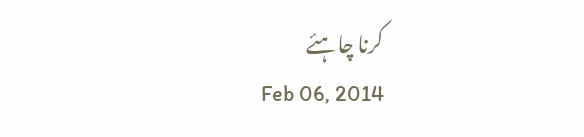کرنا چاہئے
Feb 06, 2014